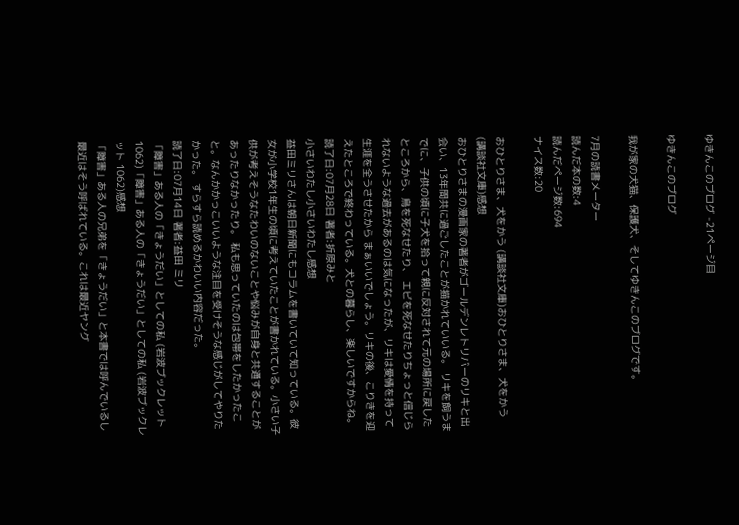ゆきんこのブログ -21ページ目

ゆきんこのブログ

我が家の犬猫、保護犬、そしてゆきんこのブログです。

7月の読書メーター
読んだ本の数:4
読んだページ数:694
ナイス数:20

おひとりさま、犬をかう (講談社文庫)おひとりさま、犬をかう (講談社文庫)感想
おひとりさまの漫画家の著者がゴールデンレトリバーのリキと出会い、13年間共に過ごしたことが描かれていいる。 リキを飼うまでに、子供の頃に子犬を拾って親に反対されて元の場所に戻したところから、鳥を死なせたり、 エビを死なせたりちょっと信じられないような過去があるのは気になったが、リキは愛情を持って生涯を全うさせたから まぁいいでしょう。リキの後、こりきを迎えたところで終わっている。犬との暮らし、楽しいですからね。
読了日:07月28日 著者:折原みと
小さいわたし小さいわたし感想
益田ミリさんは朝日新聞にもコラムを書いていて知っている。彼女が小学校1年生の頃に考えていたことが書かれている。小さい子供が考えそうなたわいのないことや悩みが自身と共通することがあったりなかったり。 私も思っていたのは包帯をしたかったこと。なんかかっこいいような注目を受けそうな感じがしてやりたかった。 すらすら読めるかわいい内容だった。
読了日:07月14日 著者:益田 ミリ
「障害」ある人の「きょうだい」としての私 (岩波ブックレット 1062)「障害」ある人の「きょうだい」としての私 (岩波ブックレット 1062)感想
「障害」ある人の兄弟を「きょうだい」と本書では呼んでいるし最近はそう呼ばれている。これは最近ヤング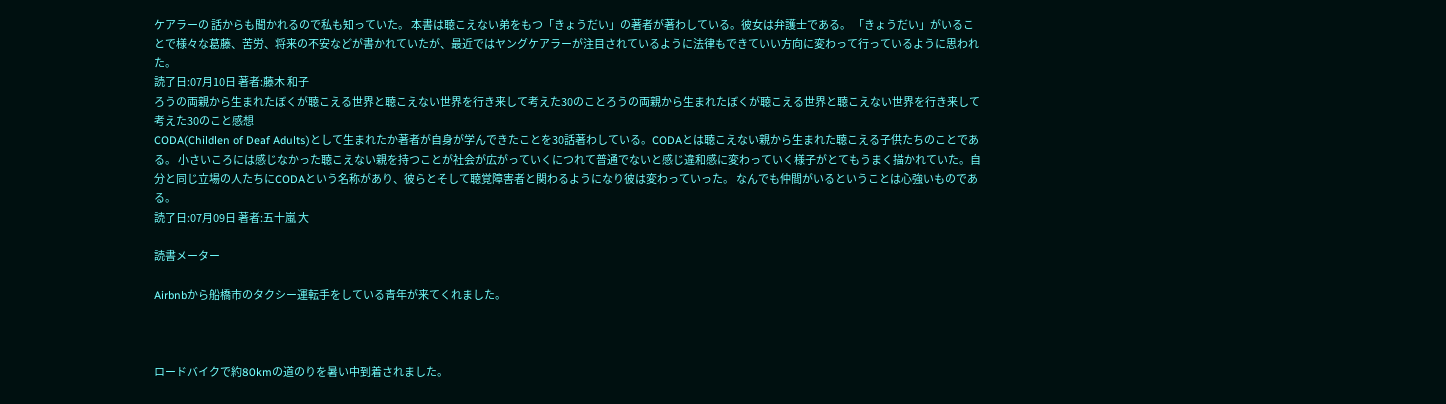ケアラーの 話からも聞かれるので私も知っていた。 本書は聴こえない弟をもつ「きょうだい」の著者が著わしている。彼女は弁護士である。 「きょうだい」がいることで様々な葛藤、苦労、将来の不安などが書かれていたが、最近ではヤングケアラーが注目されているように法律もできていい方向に変わって行っているように思われた。
読了日:07月10日 著者:藤木 和子
ろうの両親から生まれたぼくが聴こえる世界と聴こえない世界を行き来して考えた30のことろうの両親から生まれたぼくが聴こえる世界と聴こえない世界を行き来して考えた30のこと感想
CODA(Childlen of Deaf Adults)として生まれたか著者が自身が学んできたことを30話著わしている。CODAとは聴こえない親から生まれた聴こえる子供たちのことである。 小さいころには感じなかった聴こえない親を持つことが社会が広がっていくにつれて普通でないと感じ違和感に変わっていく様子がとてもうまく描かれていた。自分と同じ立場の人たちにCODAという名称があり、彼らとそして聴覚障害者と関わるようになり彼は変わっていった。 なんでも仲間がいるということは心強いものである。
読了日:07月09日 著者:五十嵐 大

読書メーター

Airbnbから船橋市のタクシー運転手をしている青年が来てくれました。



ロードバイクで約80kmの道のりを暑い中到着されました。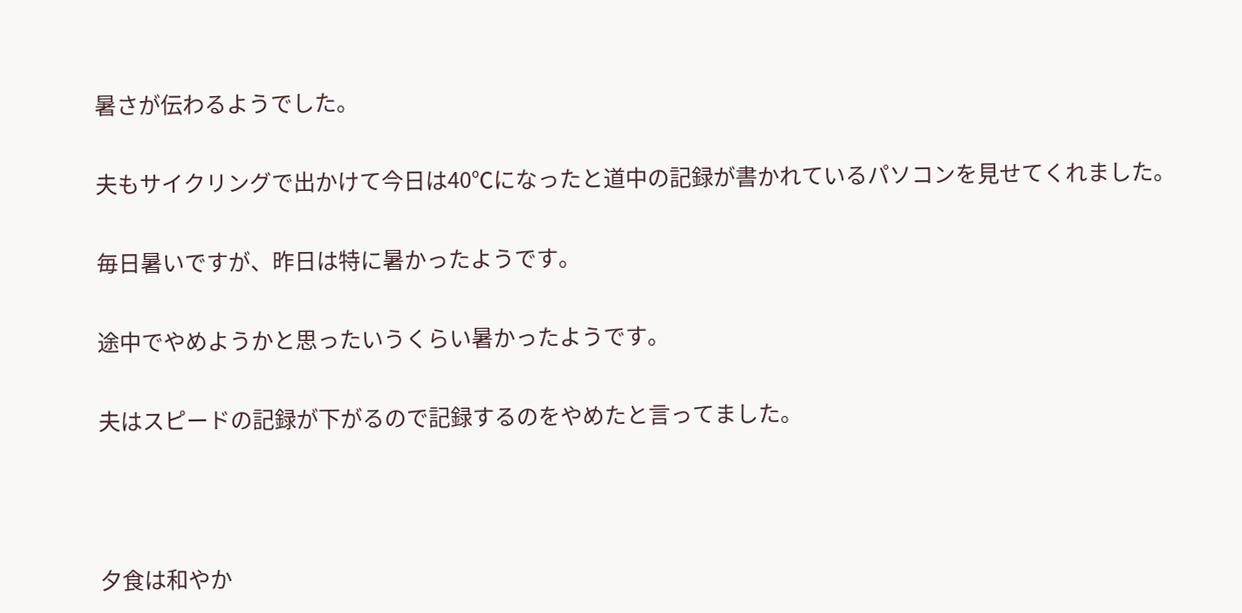暑さが伝わるようでした。

夫もサイクリングで出かけて今日は40℃になったと道中の記録が書かれているパソコンを見せてくれました。

毎日暑いですが、昨日は特に暑かったようです。

途中でやめようかと思ったいうくらい暑かったようです。

夫はスピードの記録が下がるので記録するのをやめたと言ってました。



夕食は和やか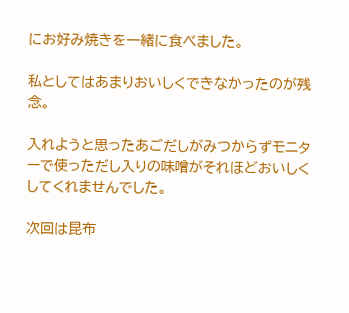にお好み焼きを一緒に食べました。

私としてはあまりおいしくできなかったのが残念。

入れようと思ったあごだしがみつからずモニターで使っただし入りの味噌がそれほどおいしくしてくれませんでした。

次回は昆布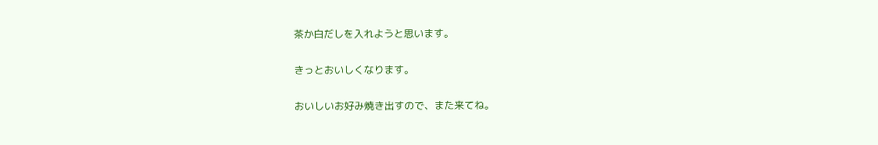茶か白だしを入れようと思います。

きっとおいしくなります。

おいしいお好み焼き出すので、また来てね。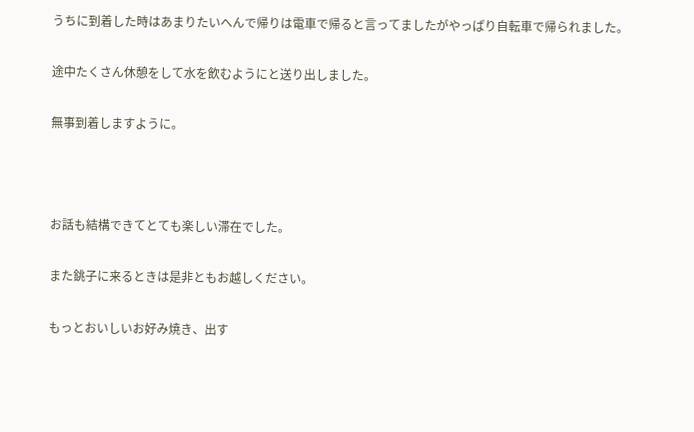うちに到着した時はあまりたいへんで帰りは電車で帰ると言ってましたがやっぱり自転車で帰られました。

途中たくさん休憩をして水を飲むようにと送り出しました。

無事到着しますように。



お話も結構できてとても楽しい滞在でした。

また銚子に来るときは是非ともお越しください。

もっとおいしいお好み焼き、出す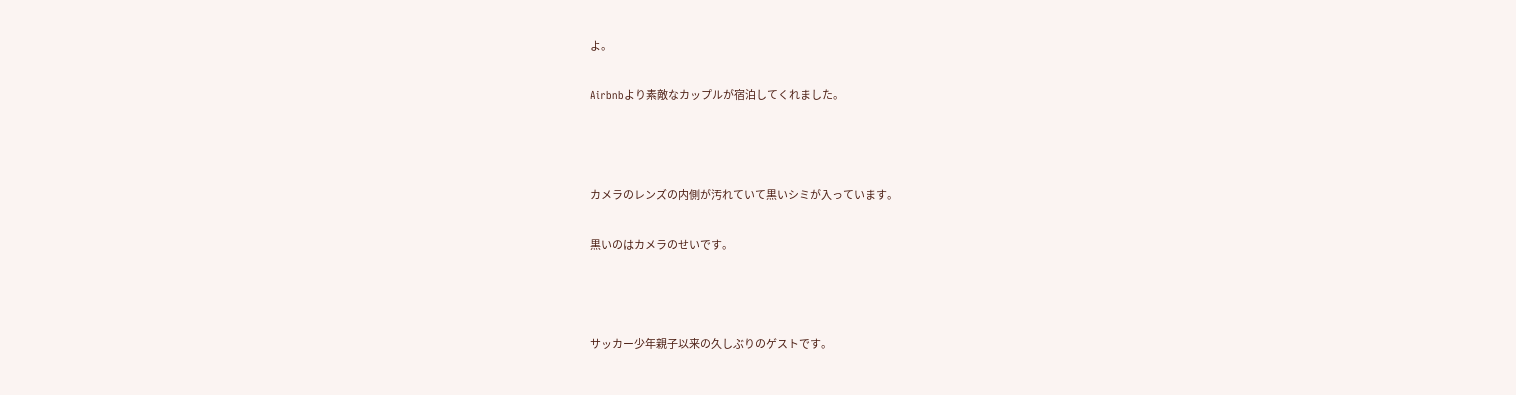よ。

Airbnbより素敵なカップルが宿泊してくれました。



カメラのレンズの内側が汚れていて黒いシミが入っています。

黒いのはカメラのせいです。



サッカー少年親子以来の久しぶりのゲストです。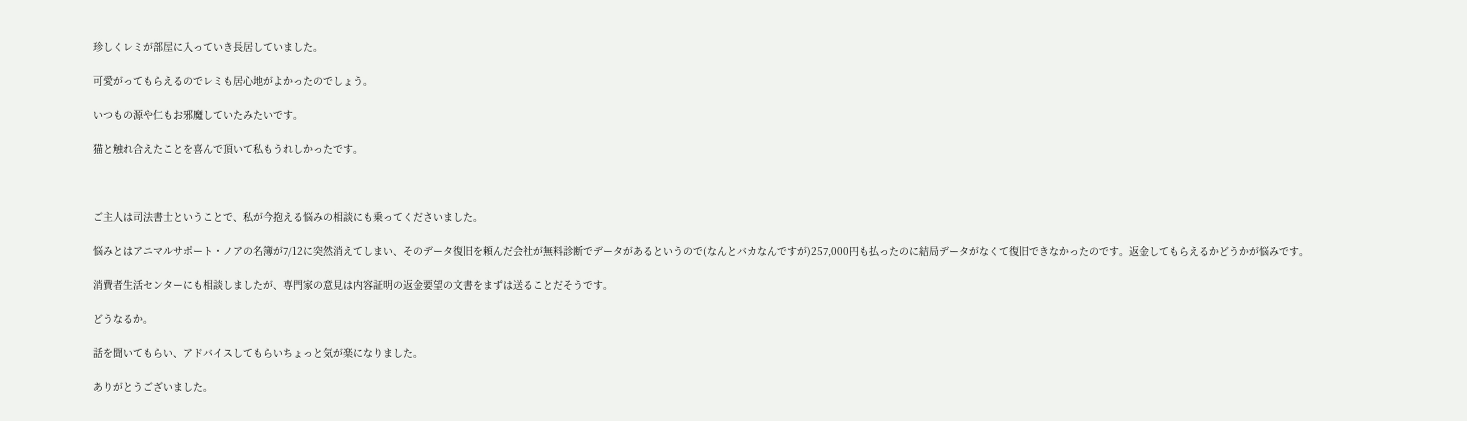珍しくレミが部屋に入っていき長居していました。

可愛がってもらえるのでレミも居心地がよかったのでしょう。

いつもの源や仁もお邪魔していたみたいです。

猫と触れ合えたことを喜んで頂いて私もうれしかったです。



ご主人は司法書士ということで、私が今抱える悩みの相談にも乗ってくださいました。

悩みとはアニマルサポート・ノアの名簿が7/12に突然消えてしまい、そのデータ復旧を頼んだ会社が無料診断でデータがあるというので(なんとバカなんですが)257,000円も払ったのに結局データがなくて復旧できなかったのです。返金してもらえるかどうかが悩みです。

消費者生活センターにも相談しましたが、専門家の意見は内容証明の返金要望の文書をまずは送ることだそうです。

どうなるか。

話を聞いてもらい、アドバイスしてもらいちょっと気が楽になりました。

ありがとうございました。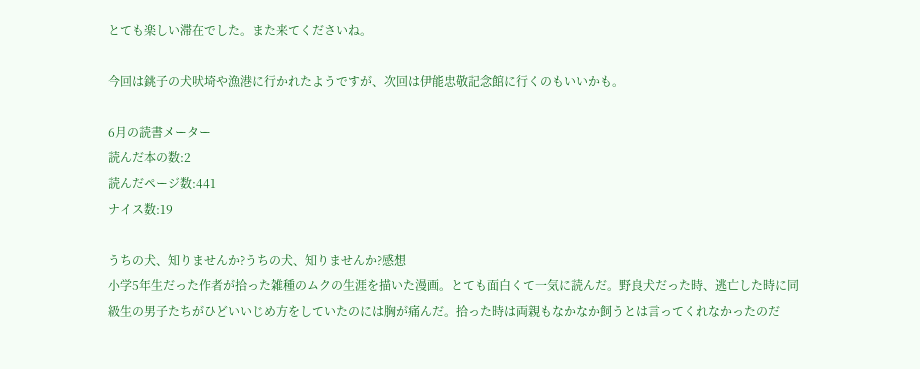とても楽しい滞在でした。また来てくださいね。

今回は銚子の犬吠埼や漁港に行かれたようですが、次回は伊能忠敬記念館に行くのもいいかも。

6月の読書メーター
読んだ本の数:2
読んだページ数:441
ナイス数:19

うちの犬、知りませんか?うちの犬、知りませんか?感想
小学5年生だった作者が拾った雑種のムクの生涯を描いた漫画。とても面白くて一気に読んだ。野良犬だった時、逃亡した時に同級生の男子たちがひどいいじめ方をしていたのには胸が痛んだ。拾った時は両親もなかなか飼うとは言ってくれなかったのだ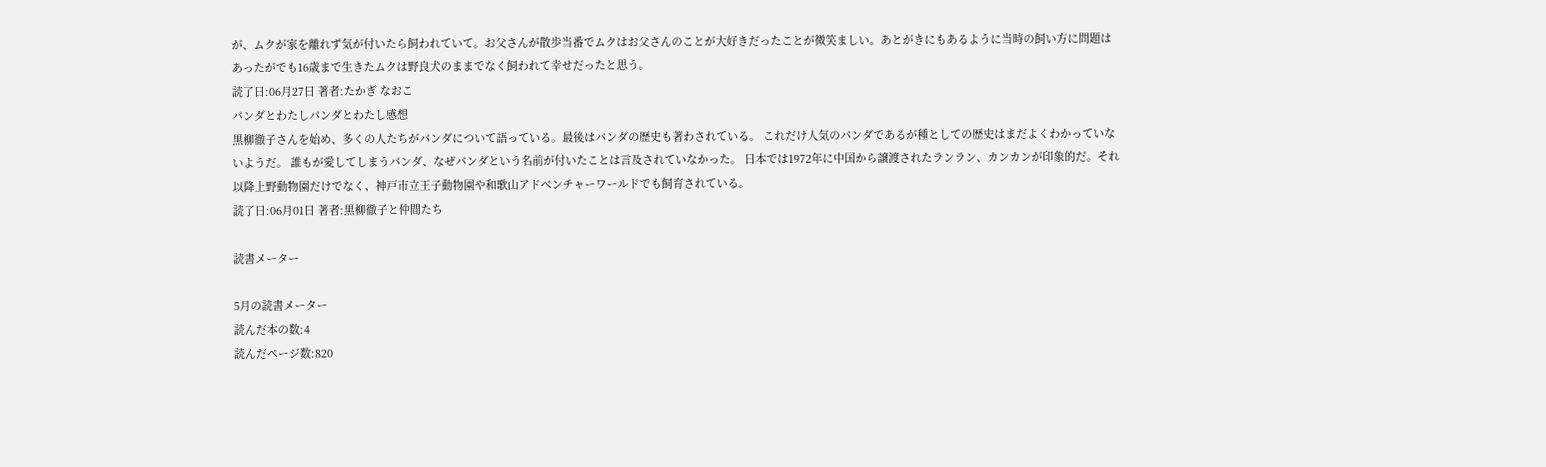が、ムクが家を離れず気が付いたら飼われていて。お父さんが散歩当番でムクはお父さんのことが大好きだったことが微笑ましい。あとがきにもあるように当時の飼い方に問題はあったがでも16歳まで生きたムクは野良犬のままでなく飼われて幸せだったと思う。
読了日:06月27日 著者:たかぎ なおこ
パンダとわたしパンダとわたし感想
黒柳徹子さんを始め、多くの人たちがパンダについて語っている。最後はパンダの歴史も著わされている。 これだけ人気のパンダであるが種としての歴史はまだよくわかっていないようだ。 誰もが愛してしまうパンダ、なぜパンダという名前が付いたことは言及されていなかった。 日本では1972年に中国から譲渡されたランラン、カンカンが印象的だ。それ以降上野動物園だけでなく、神戸市立王子動物園や和歌山アドベンチャーワールドでも飼育されている。
読了日:06月01日 著者:黒柳徹子と仲間たち

読書メーター

5月の読書メーター
読んだ本の数:4
読んだページ数:820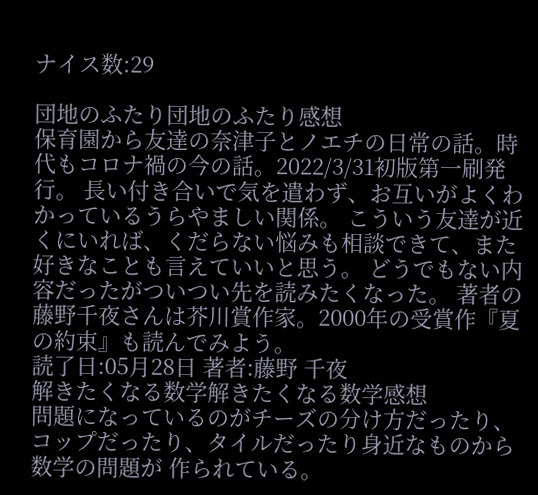ナイス数:29

団地のふたり団地のふたり感想
保育園から友達の奈津子とノエチの日常の話。時代もコロナ禍の今の話。2022/3/31初版第一刷発行。 長い付き合いで気を遣わず、お互いがよくわかっているうらやましい関係。 こういう友達が近くにいれば、くだらない悩みも相談できて、また好きなことも言えていいと思う。 どうでもない内容だったがついつい先を読みたくなった。 著者の藤野千夜さんは芥川賞作家。2000年の受賞作『夏の約束』も読んでみよう。
読了日:05月28日 著者:藤野 千夜
解きたくなる数学解きたくなる数学感想
問題になっているのがチーズの分け方だったり、コップだったり、タイルだったり身近なものから数学の問題が 作られている。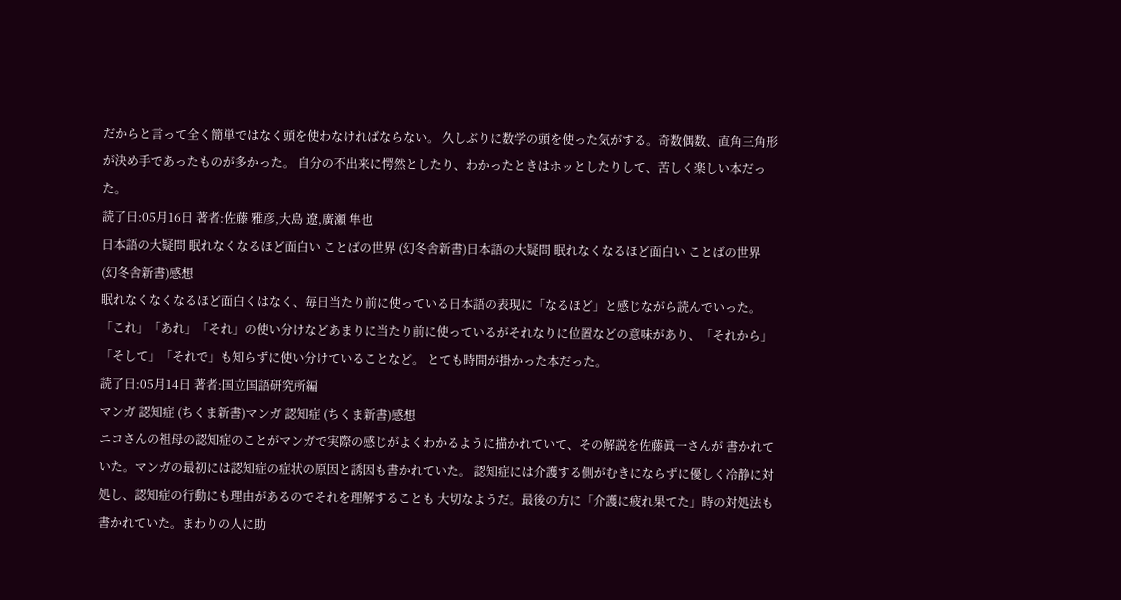だからと言って全く簡単ではなく頭を使わなければならない。 久しぶりに数学の頭を使った気がする。奇数偶数、直角三角形が決め手であったものが多かった。 自分の不出来に愕然としたり、わかったときはホッとしたりして、苦しく楽しい本だった。
読了日:05月16日 著者:佐藤 雅彦,大島 遼,廣瀬 隼也
日本語の大疑問 眠れなくなるほど面白い ことばの世界 (幻冬舎新書)日本語の大疑問 眠れなくなるほど面白い ことばの世界 (幻冬舎新書)感想
眠れなくなくなるほど面白くはなく、毎日当たり前に使っている日本語の表現に「なるほど」と感じながら読んでいった。「これ」「あれ」「それ」の使い分けなどあまりに当たり前に使っているがそれなりに位置などの意味があり、「それから」「そして」「それで」も知らずに使い分けていることなど。 とても時間が掛かった本だった。
読了日:05月14日 著者:国立国語研究所編
マンガ 認知症 (ちくま新書)マンガ 認知症 (ちくま新書)感想
ニコさんの祖母の認知症のことがマンガで実際の感じがよくわかるように描かれていて、その解説を佐藤眞一さんが 書かれていた。マンガの最初には認知症の症状の原因と誘因も書かれていた。 認知症には介護する側がむきにならずに優しく冷静に対処し、認知症の行動にも理由があるのでそれを理解することも 大切なようだ。最後の方に「介護に疲れ果てた」時の対処法も書かれていた。まわりの人に助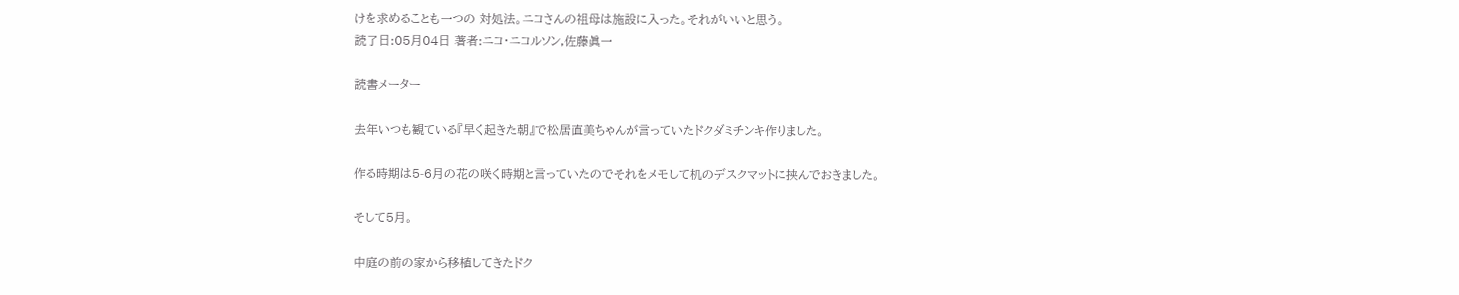けを求めることも一つの 対処法。ニコさんの祖母は施設に入った。それがいいと思う。
読了日:05月04日 著者:ニコ・ニコルソン,佐藤眞一

読書メーター

去年いつも観ている『早く起きた朝』で松居直美ちゃんが言っていたドクダミチンキ作りました。

作る時期は5-6月の花の咲く時期と言っていたのでそれをメモして机のデスクマットに挟んでおきました。

そして5月。

中庭の前の家から移植してきたドク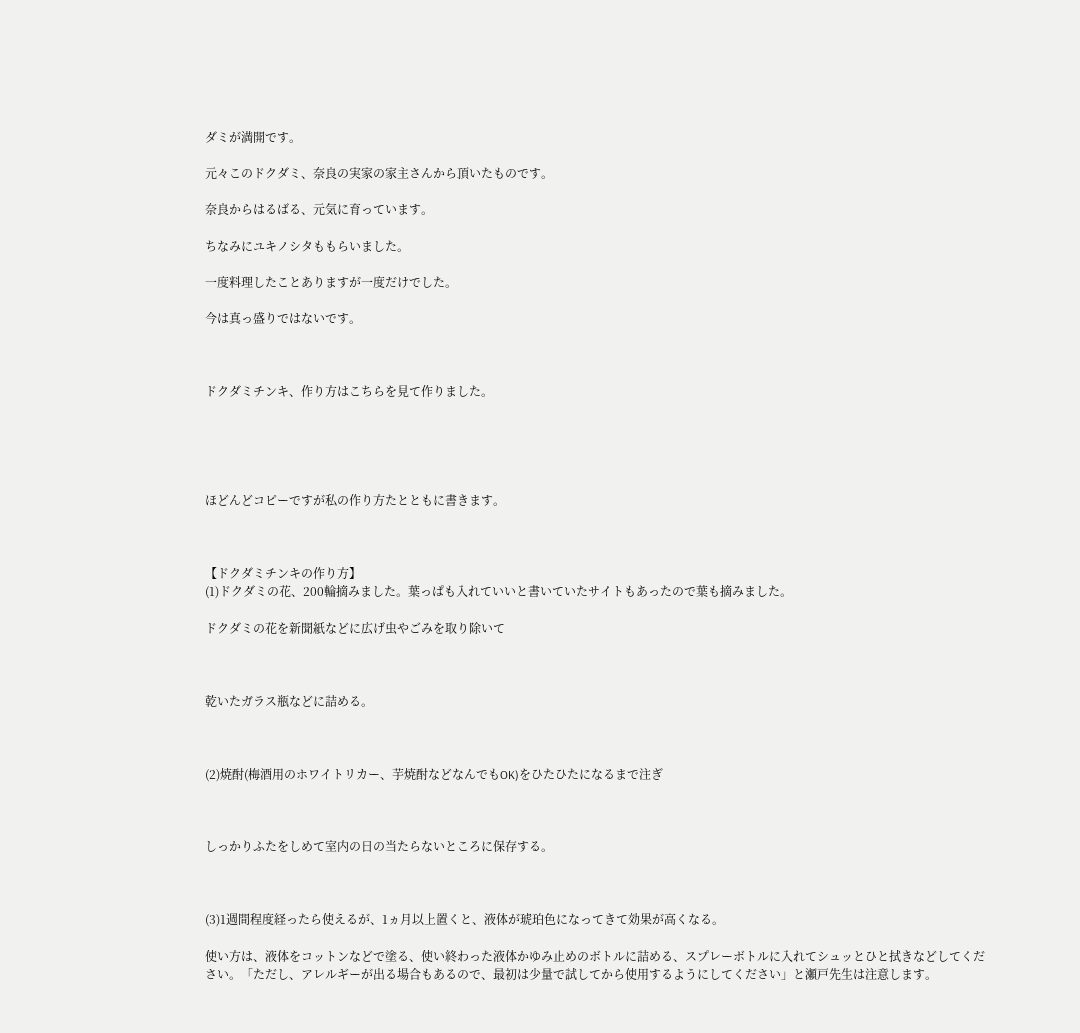ダミが満開です。

元々このドクダミ、奈良の実家の家主さんから頂いたものです。

奈良からはるばる、元気に育っています。

ちなみにユキノシタももらいました。

一度料理したことありますが一度だけでした。

今は真っ盛りではないです。



ドクダミチンキ、作り方はこちらを見て作りました。





ほどんどコピーですが私の作り方たとともに書きます。



【ドクダミチンキの作り方】
(1)ドクダミの花、200輪摘みました。葉っぱも入れていいと書いていたサイトもあったので葉も摘みました。

ドクダミの花を新聞紙などに広げ虫やごみを取り除いて



乾いたガラス瓶などに詰める。



(2)焼酎(梅酒用のホワイトリカー、芋焼酎などなんでもOK)をひたひたになるまで注ぎ



しっかりふたをしめて室内の日の当たらないところに保存する。



(3)1週間程度経ったら使えるが、1ヵ月以上置くと、液体が琥珀色になってきて効果が高くなる。

使い方は、液体をコットンなどで塗る、使い終わった液体かゆみ止めのボトルに詰める、スプレーボトルに入れてシュッとひと拭きなどしてください。「ただし、アレルギーが出る場合もあるので、最初は少量で試してから使用するようにしてください」と瀬戸先生は注意します。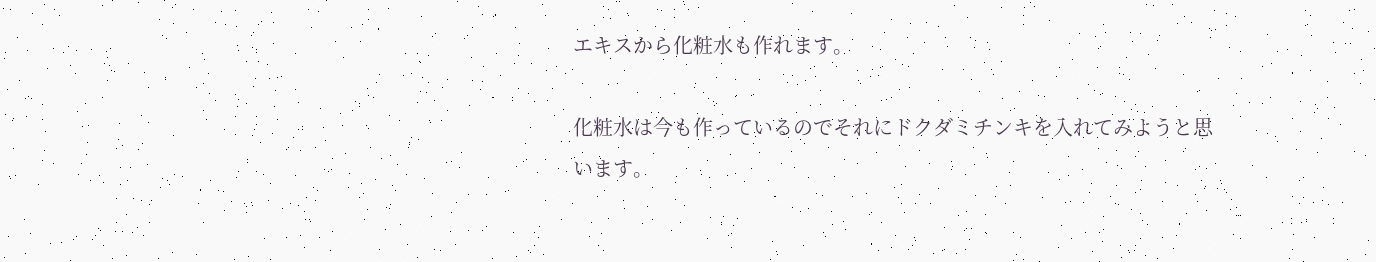エキスから化粧水も作れます。

化粧水は今も作っているのでそれにドクダミチンキを入れてみようと思います。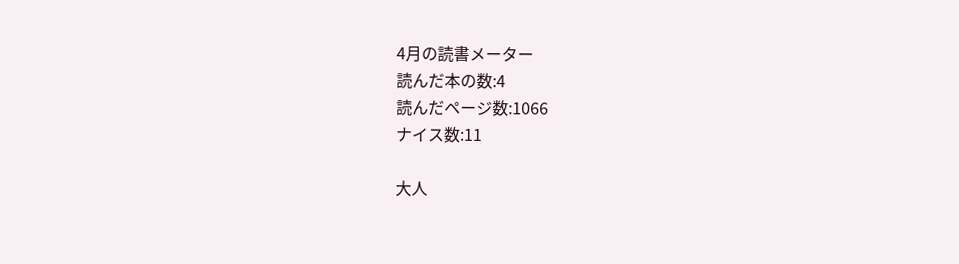4月の読書メーター
読んだ本の数:4
読んだページ数:1066
ナイス数:11

大人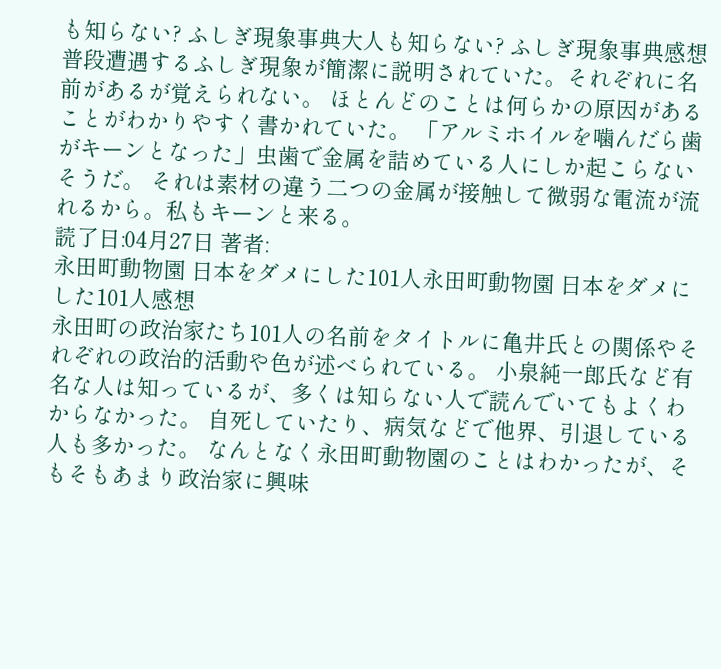も知らない? ふしぎ現象事典大人も知らない? ふしぎ現象事典感想
普段遭遇するふしぎ現象が簡潔に説明されていた。それぞれに名前があるが覚えられない。 ほとんどのことは何らかの原因があることがわかりやすく書かれていた。 「アルミホイルを噛んだら歯がキーンとなった」虫歯で金属を詰めている人にしか起こらないそうだ。 それは素材の違う二つの金属が接触して微弱な電流が流れるから。私もキーンと来る。
読了日:04月27日 著者:
永田町動物園 日本をダメにした101人永田町動物園 日本をダメにした101人感想
永田町の政治家たち101人の名前をタイトルに亀井氏との関係やそれぞれの政治的活動や色が述べられている。 小泉純一郎氏など有名な人は知っているが、多くは知らない人で読んでいてもよくわからなかった。 自死していたり、病気などで他界、引退している人も多かった。 なんとなく永田町動物園のことはわかったが、そもそもあまり政治家に興味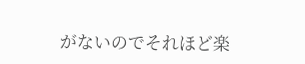がないのでそれほど楽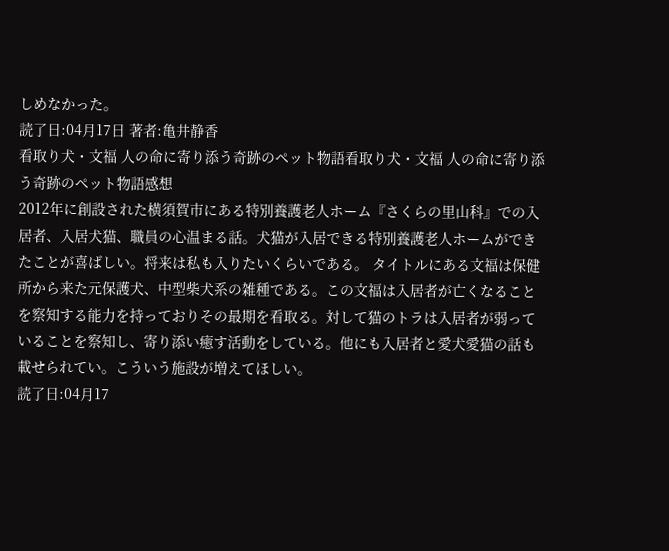しめなかった。
読了日:04月17日 著者:亀井静香
看取り犬・文福 人の命に寄り添う奇跡のペット物語看取り犬・文福 人の命に寄り添う奇跡のペット物語感想
2012年に創設された横須賀市にある特別養護老人ホーム『さくらの里山科』での入居者、入居犬猫、職員の心温まる話。犬猫が入居できる特別養護老人ホームができたことが喜ばしい。将来は私も入りたいくらいである。 タイトルにある文福は保健所から来た元保護犬、中型柴犬系の雑種である。この文福は入居者が亡くなることを察知する能力を持っておりその最期を看取る。対して猫のトラは入居者が弱っていることを察知し、寄り添い癒す活動をしている。他にも入居者と愛犬愛猫の話も載せられてい。こういう施設が増えてほしい。
読了日:04月17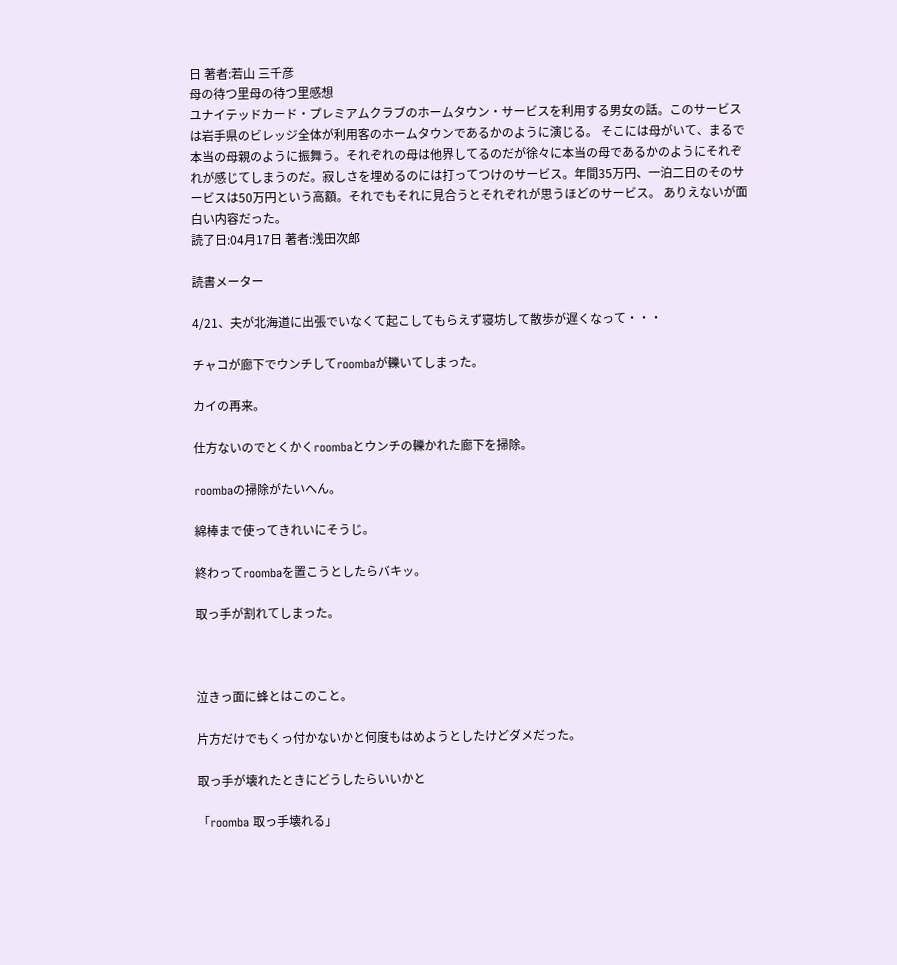日 著者:若山 三千彦
母の待つ里母の待つ里感想
ユナイテッドカード・プレミアムクラブのホームタウン・サービスを利用する男女の話。このサービスは岩手県のビレッジ全体が利用客のホームタウンであるかのように演じる。 そこには母がいて、まるで本当の母親のように振舞う。それぞれの母は他界してるのだが徐々に本当の母であるかのようにそれぞれが感じてしまうのだ。寂しさを埋めるのには打ってつけのサービス。年間35万円、一泊二日のそのサービスは50万円という高額。それでもそれに見合うとそれぞれが思うほどのサービス。 ありえないが面白い内容だった。
読了日:04月17日 著者:浅田次郎

読書メーター

4/21、夫が北海道に出張でいなくて起こしてもらえず寝坊して散歩が遅くなって・・・

チャコが廊下でウンチしてroombaが轢いてしまった。

カイの再来。

仕方ないのでとくかくroombaとウンチの轢かれた廊下を掃除。

roombaの掃除がたいへん。

綿棒まで使ってきれいにそうじ。

終わってroombaを置こうとしたらバキッ。

取っ手が割れてしまった。



泣きっ面に蜂とはこのこと。

片方だけでもくっ付かないかと何度もはめようとしたけどダメだった。

取っ手が壊れたときにどうしたらいいかと

「roomba 取っ手壊れる」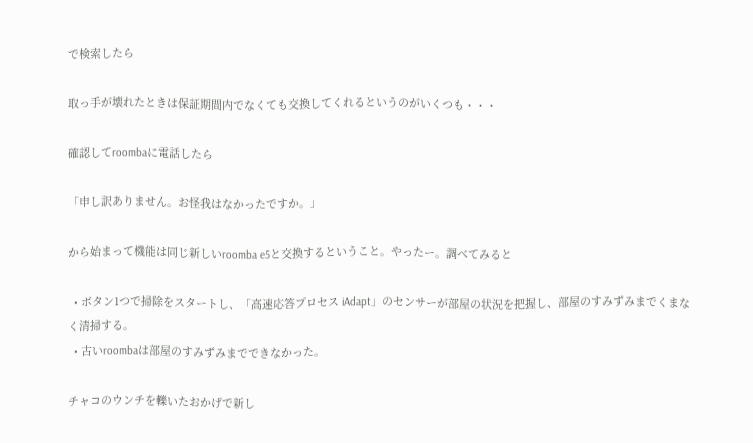で検索したら

取っ手が壊れたときは保証期間内でなくても交換してくれるというのがいくつも・・・

確認してroombaに電話したら

「申し訳ありません。お怪我はなかったですか。」

から始まって機能は同じ新しいroomba e5と交換するということ。やったー。調べてみると

  • ボタン1つで掃除をスタートし、「高速応答プロセス iAdapt」のセンサーが部屋の状況を把握し、部屋のすみずみまでくまなく清掃する。
  • 古いroombaは部屋のすみずみまでできなかった。

チャコのウンチを轢いたおかげで新し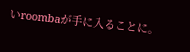いroombaが手に入ることに。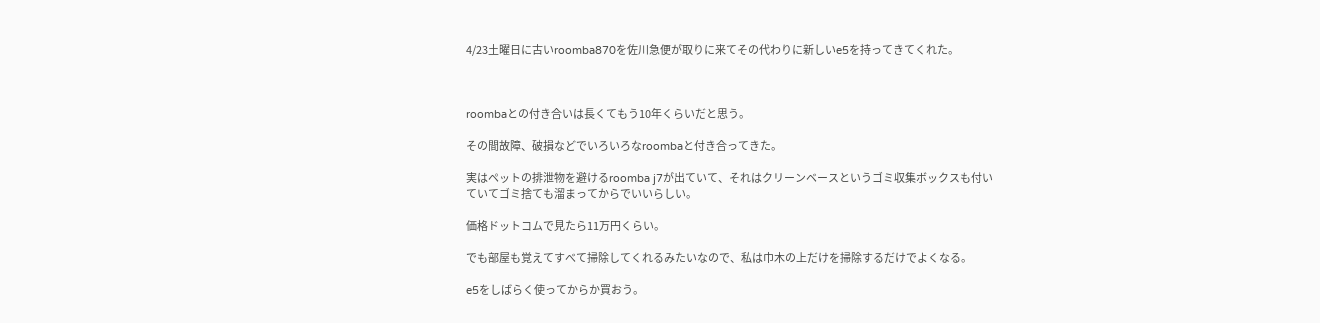4/23土曜日に古いroomba870を佐川急便が取りに来てその代わりに新しいe5を持ってきてくれた。



roombaとの付き合いは長くてもう10年くらいだと思う。

その間故障、破損などでいろいろなroombaと付き合ってきた。

実はペットの排泄物を避けるroomba j7が出ていて、それはクリーンベースというゴミ収集ボックスも付いていてゴミ捨ても溜まってからでいいらしい。

価格ドットコムで見たら11万円くらい。

でも部屋も覚えてすべて掃除してくれるみたいなので、私は巾木の上だけを掃除するだけでよくなる。

e5をしばらく使ってからか買おう。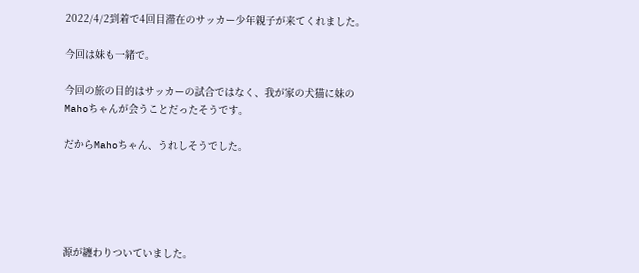2022/4/2到着で4回目滞在のサッカー少年親子が来てくれました。

今回は妹も一緒で。

今回の旅の目的はサッカーの試合ではなく、我が家の犬猫に妹のMahoちゃんが会うことだったそうです。

だからMahoちゃん、うれしそうでした。





源が纏わりついていました。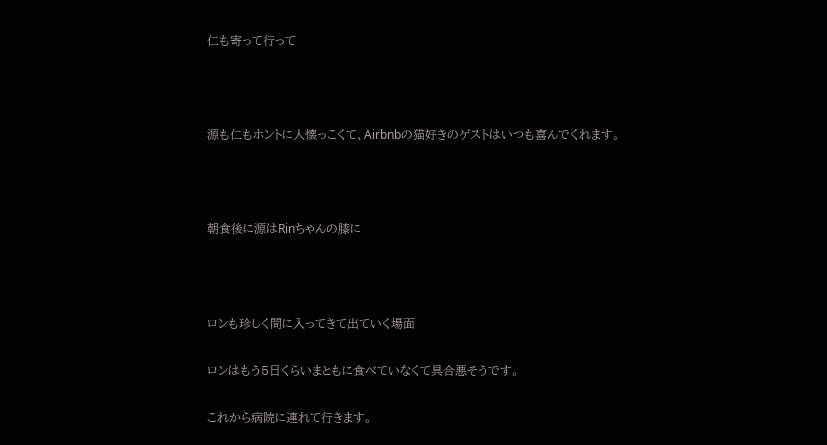仁も寄って行って



源も仁もホントに人懐っこくて、Airbnbの猫好きのゲストはいつも喜んでくれます。



朝食後に源はRinちゃんの膝に



ロンも珍しく間に入ってきて出ていく場面

ロンはもう5日くらいまともに食べていなくて具合悪そうです。

これから病院に連れて行きます。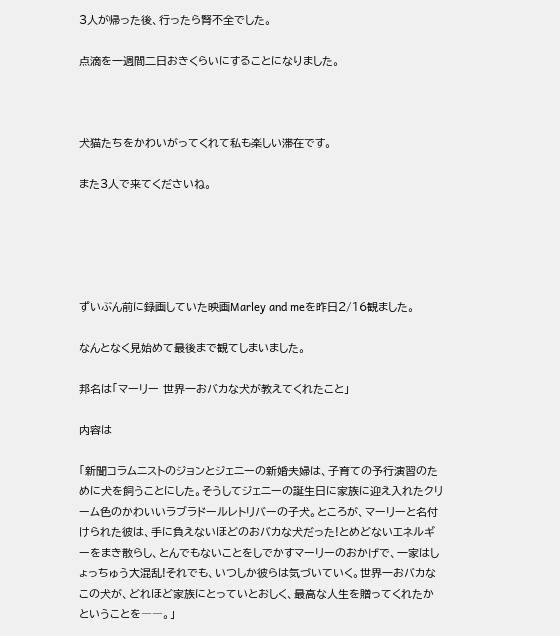3人が帰った後、行ったら腎不全でした。

点滴を一週間二日おきくらいにすることになりました。



犬猫たちをかわいがってくれて私も楽しい滞在です。

また3人で来てくださいね。





ずいぶん前に録画していた映画Marley and meを昨日2/16観ました。

なんとなく見始めて最後まで観てしまいました。

邦名は「マーリー 世界一おバカな犬が教えてくれたこと」

内容は

「新聞コラムニストのジョンとジェニーの新婚夫婦は、子育ての予行演習のために犬を飼うことにした。そうしてジェニーの誕生日に家族に迎え入れたクリーム色のかわいいラブラドールレトリバーの子犬。ところが、マーリーと名付けられた彼は、手に負えないほどのおバカな犬だった!とめどないエネルギーをまき散らし、とんでもないことをしでかすマーリーのおかげで、一家はしょっちゅう大混乱!それでも、いつしか彼らは気づいていく。世界一おバカなこの犬が、どれほど家族にとっていとおしく、最高な人生を贈ってくれたかということを――。」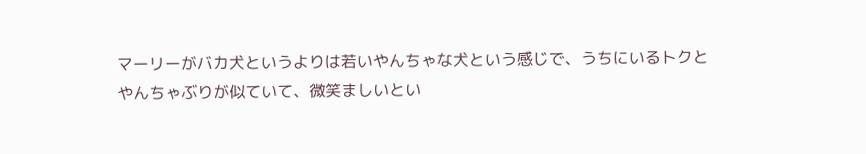マーリーがバカ犬というよりは若いやんちゃな犬という感じで、うちにいるトクとやんちゃぶりが似ていて、微笑ましいとい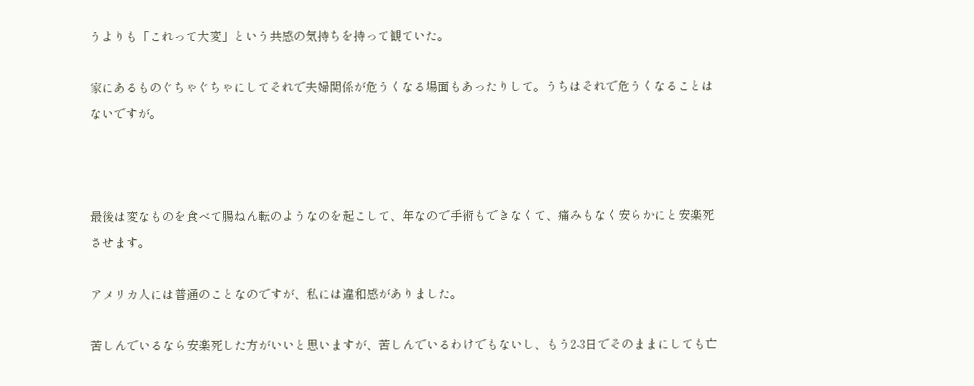うよりも「これって大変」という共感の気持ちを持って観ていた。

家にあるものぐちゃぐちゃにしてそれで夫婦関係が危うくなる場面もあったりして。うちはそれで危うくなることはないですが。



最後は変なものを食べて腸ねん転のようなのを起こして、年なので手術もできなくて、痛みもなく安らかにと安楽死させます。

アメリカ人には普通のことなのですが、私には違和感がありました。

苦しんでいるなら安楽死した方がいいと思いますが、苦しんでいるわけでもないし、もう2-3日でそのままにしても亡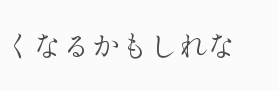くなるかもしれな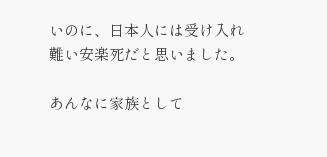いのに、日本人には受け入れ難い安楽死だと思いました。

あんなに家族として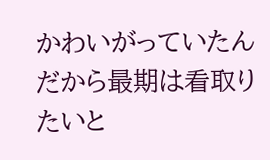かわいがっていたんだから最期は看取りたいと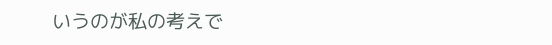いうのが私の考えで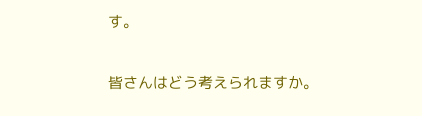す。

皆さんはどう考えられますか。